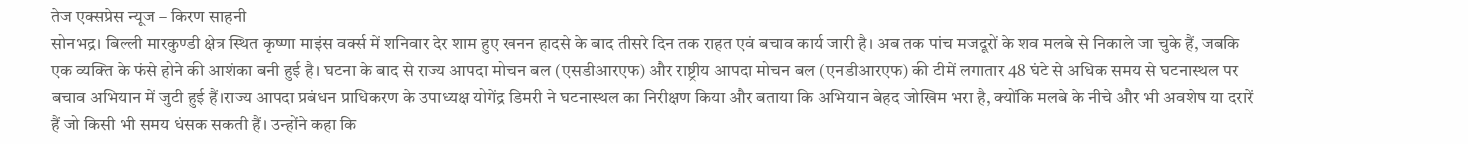तेज एक्सप्रेस न्यूज – किरण साहनी
सोनभद्र। बिल्ली मारकुण्डी क्षेत्र स्थित कृष्णा माइंस वर्क्स में शनिवार देर शाम हुए खनन हादसे के बाद तीसरे दिन तक राहत एवं बचाव कार्य जारी है। अब तक पांच मजदूरों के शव मलबे से निकाले जा चुके हैं, जबकि एक व्यक्ति के फंसे होने की आशंका बनी हुई है। घटना के बाद से राज्य आपदा मोचन बल (एसडीआरएफ) और राष्ट्रीय आपदा मोचन बल (एनडीआरएफ) की टीमें लगातार 48 घंटे से अधिक समय से घटनास्थल पर बचाव अभियान में जुटी हुई हैं।राज्य आपदा प्रबंधन प्राधिकरण के उपाध्यक्ष योगेंद्र डिमरी ने घटनास्थल का निरीक्षण किया और बताया कि अभियान बेहद जोखिम भरा है, क्योंकि मलबे के नीचे और भी अवशेष या दरारें हैं जो किसी भी समय धंसक सकती हैं। उन्होंने कहा कि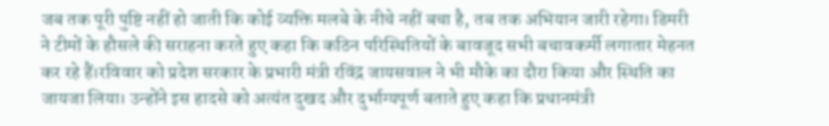जब तक पूरी पुष्टि नहीं हो जाती कि कोई व्यक्ति मलबे के नीचे नहीं बचा है, तब तक अभियान जारी रहेगा। डिमरी ने टीमों के हौसले की सराहना करते हुए कहा कि कठिन परिस्थितियों के बावजूद सभी बचावकर्मी लगातार मेहनत कर रहे हैं।रविवार को प्रदेश सरकार के प्रभारी मंत्री रविंद्र जायसवाल ने भी मौके का दौरा किया और स्थिति का जायजा लिया। उन्होंने इस हादसे को अत्यंत दुखद और दुर्भाग्यपूर्ण बताते हुए कहा कि प्रधानमंत्री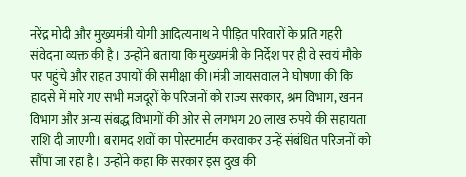नरेंद्र मोदी और मुख्यमंत्री योगी आदित्यनाथ ने पीड़ित परिवारों के प्रति गहरी संवेदना व्यक्त की है। उन्होंने बताया कि मुख्यमंत्री के निर्देश पर ही वे स्वयं मौके पर पहुंचे और राहत उपायों की समीक्षा की।मंत्री जायसवाल ने घोषणा की कि हादसे में मारे गए सभी मजदूरों के परिजनों को राज्य सरकार, श्रम विभाग, खनन विभाग और अन्य संबद्ध विभागों की ओर से लगभग 20 लाख रुपये की सहायता राशि दी जाएगी। बरामद शवों का पोस्टमार्टम करवाकर उन्हें संबंधित परिजनों को सौंपा जा रहा है। उन्होंने कहा कि सरकार इस दुख की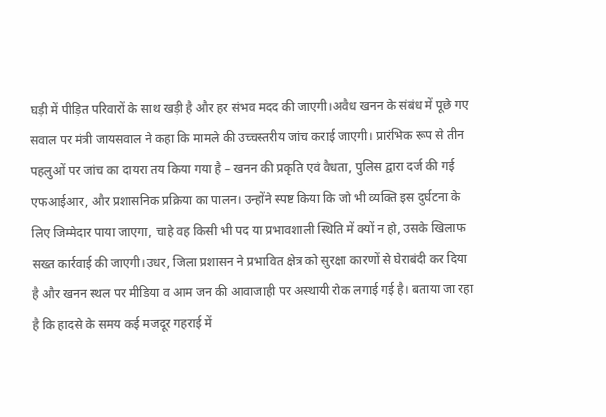घड़ी में पीड़ित परिवारों के साथ खड़ी है और हर संभव मदद की जाएगी।अवैध खनन के संबंध में पूछे गए सवाल पर मंत्री जायसवाल ने कहा कि मामले की उच्चस्तरीय जांच कराई जाएगी। प्रारंभिक रूप से तीन पहलुओं पर जांच का दायरा तय किया गया है – खनन की प्रकृति एवं वैधता, पुलिस द्वारा दर्ज की गई एफआईआर, और प्रशासनिक प्रक्रिया का पालन। उन्होंने स्पष्ट किया कि जो भी व्यक्ति इस दुर्घटना के लिए जिम्मेदार पाया जाएगा, चाहे वह किसी भी पद या प्रभावशाली स्थिति में क्यों न हो, उसके खिलाफ सख्त कार्रवाई की जाएगी।उधर, जिला प्रशासन ने प्रभावित क्षेत्र को सुरक्षा कारणों से घेराबंदी कर दिया है और खनन स्थल पर मीडिया व आम जन की आवाजाही पर अस्थायी रोक लगाई गई है। बताया जा रहा है कि हादसे के समय कई मजदूर गहराई में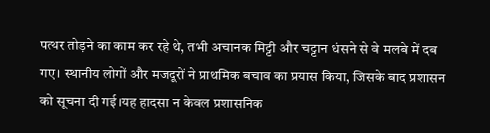पत्थर तोड़ने का काम कर रहे थे, तभी अचानक मिट्टी और चट्टान धंसने से वे मलबे में दब गए। स्थानीय लोगों और मजदूरों ने प्राथमिक बचाव का प्रयास किया, जिसके बाद प्रशासन को सूचना दी गई।यह हादसा न केवल प्रशासनिक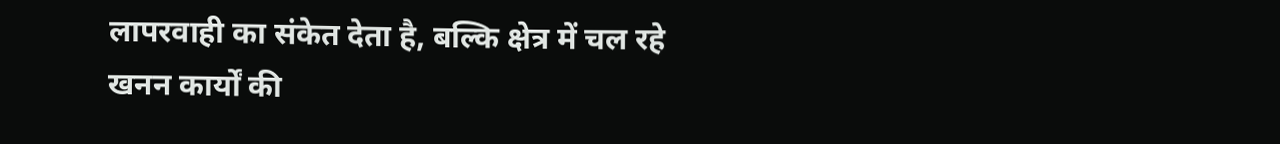लापरवाही का संकेत देता है, बल्कि क्षेत्र में चल रहे खनन कार्यों की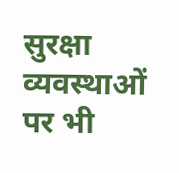सुरक्षा व्यवस्थाओं पर भी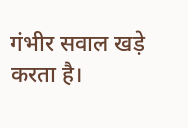गंभीर सवाल खड़े करता है।